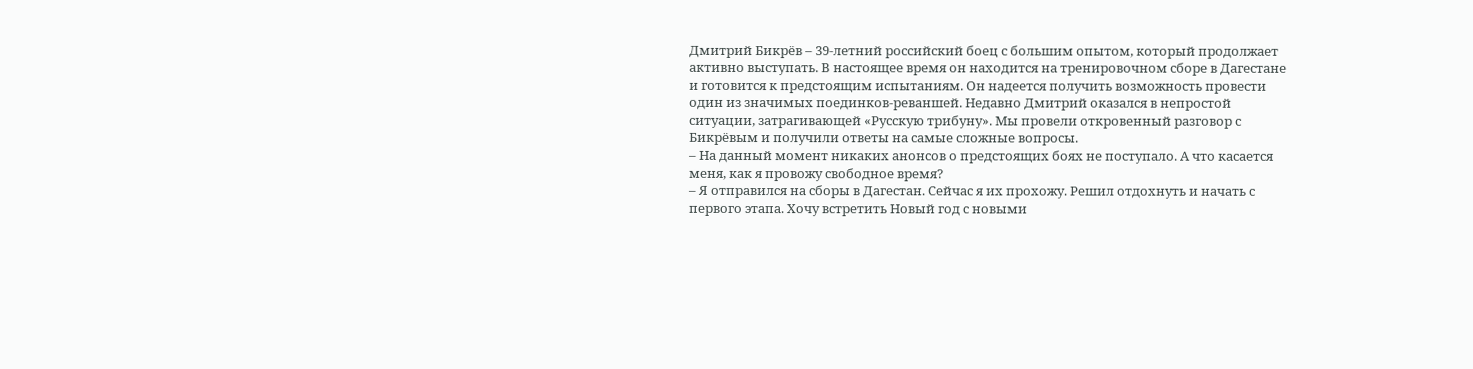Дмитрий Бикрёв – 39-летний российский боец с большим опытом, который продолжает активно выступать. В настоящее время он находится на тренировочном сборе в Дагестане и готовится к предстоящим испытаниям. Он надеется получить возможность провести один из значимых поединков-реваншей. Недавно Дмитрий оказался в непростой ситуации, затрагивающей «Русскую трибуну». Мы провели откровенный разговор с Бикрёвым и получили ответы на самые сложные вопросы.
– На данный момент никаких анонсов о предстоящих боях не поступало. А что касается меня, как я провожу свободное время?
– Я отправился на сборы в Дагестан. Сейчас я их прохожу. Решил отдохнуть и начать с первого этапа. Хочу встретить Новый год с новыми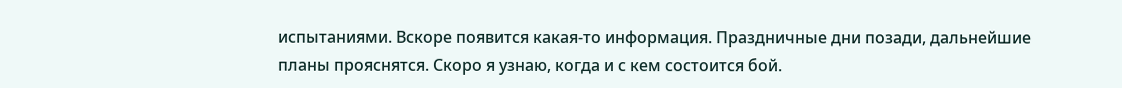испытаниями. Вскоре появится какая-то информация. Праздничные дни позади, дальнейшие планы прояснятся. Скоро я узнаю, когда и с кем состоится бой.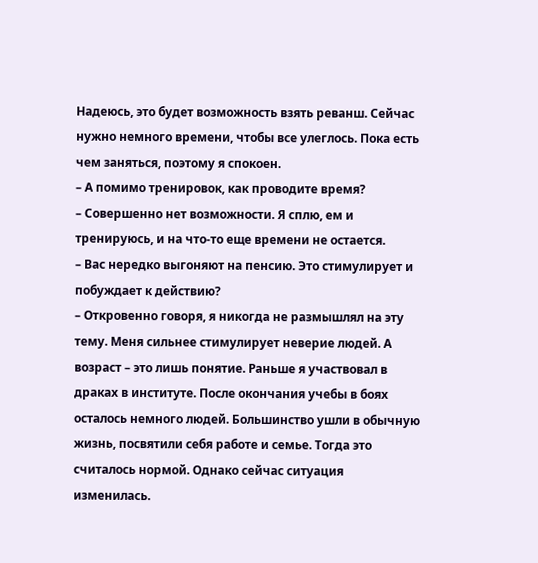Надеюсь, это будет возможность взять реванш. Сейчас нужно немного времени, чтобы все улеглось. Пока есть чем заняться, поэтому я спокоен.
– А помимо тренировок, как проводите время?
– Совершенно нет возможности. Я сплю, ем и тренируюсь, и на что-то еще времени не остается.
– Вас нередко выгоняют на пенсию. Это стимулирует и побуждает к действию?
– Откровенно говоря, я никогда не размышлял на эту тему. Меня сильнее стимулирует неверие людей. А возраст – это лишь понятие. Раньше я участвовал в драках в институте. После окончания учебы в боях осталось немного людей. Большинство ушли в обычную жизнь, посвятили себя работе и семье. Тогда это считалось нормой. Однако сейчас ситуация изменилась.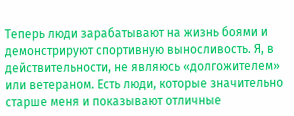Теперь люди зарабатывают на жизнь боями и демонстрируют спортивную выносливость. Я, в действительности, не являюсь «долгожителем» или ветераном. Есть люди, которые значительно старше меня и показывают отличные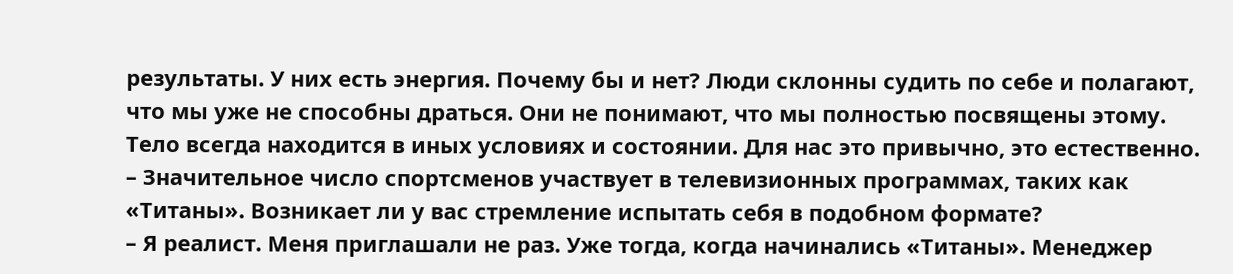результаты. У них есть энергия. Почему бы и нет? Люди склонны судить по себе и полагают, что мы уже не способны драться. Они не понимают, что мы полностью посвящены этому. Тело всегда находится в иных условиях и состоянии. Для нас это привычно, это естественно.
– Значительное число спортсменов участвует в телевизионных программах, таких как «Титаны». Возникает ли у вас стремление испытать себя в подобном формате?
– Я реалист. Меня приглашали не раз. Уже тогда, когда начинались «Титаны». Менеджер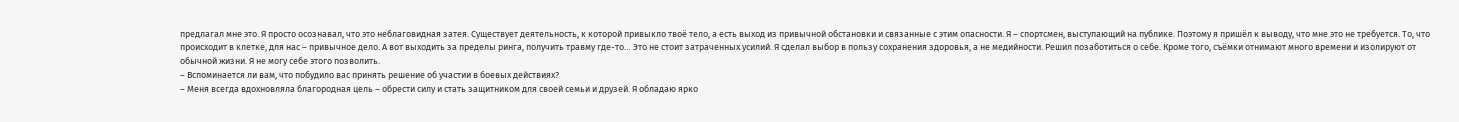предлагал мне это. Я просто осознавал, что это неблаговидная затея. Существует деятельность, к которой привыкло твоё тело, а есть выход из привычной обстановки и связанные с этим опасности. Я – спортсмен, выступающий на публике. Поэтому я пришёл к выводу, что мне это не требуется. То, что происходит в клетке, для нас – привычное дело. А вот выходить за пределы ринга, получить травму где-то… Это не стоит затраченных усилий. Я сделал выбор в пользу сохранения здоровья, а не медийности. Решил позаботиться о себе. Кроме того, съёмки отнимают много времени и изолируют от обычной жизни. Я не могу себе этого позволить.
– Вспоминается ли вам, что побудило вас принять решение об участии в боевых действиях?
– Меня всегда вдохновляла благородная цель – обрести силу и стать защитником для своей семьи и друзей. Я обладаю ярко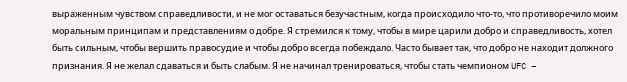выраженным чувством справедливости, и не мог оставаться безучастным, когда происходило что-то, что противоречило моим моральным принципам и представлениям о добре. Я стремился к тому, чтобы в мире царили добро и справедливость, хотел быть сильным, чтобы вершить правосудие и чтобы добро всегда побеждало. Часто бывает так, что добро не находит должного признания. Я не желал сдаваться и быть слабым. Я не начинал тренироваться, чтобы стать чемпионом UFC –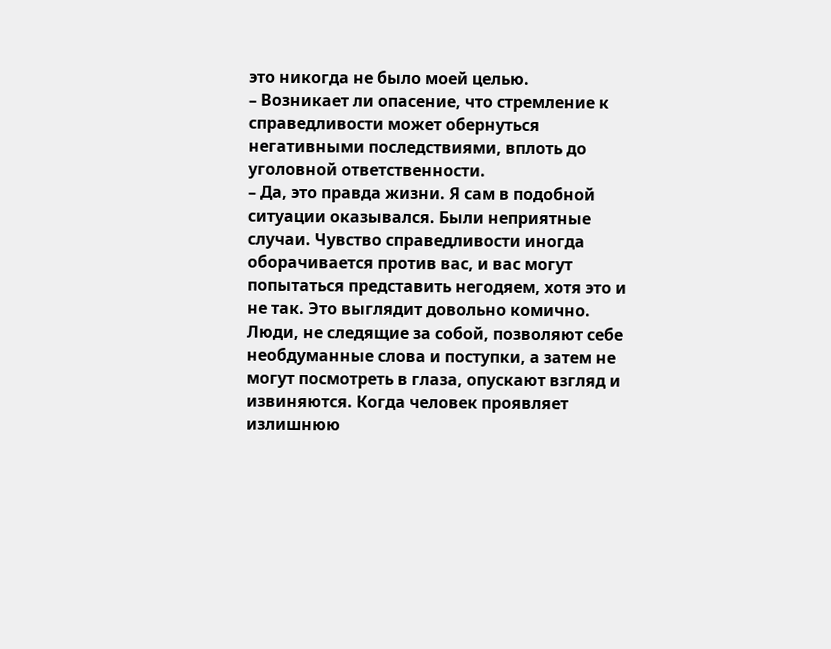это никогда не было моей целью.
– Возникает ли опасение, что стремление к справедливости может обернуться негативными последствиями, вплоть до уголовной ответственности.
– Да, это правда жизни. Я сам в подобной ситуации оказывался. Были неприятные случаи. Чувство справедливости иногда оборачивается против вас, и вас могут попытаться представить негодяем, хотя это и не так. Это выглядит довольно комично. Люди, не следящие за собой, позволяют себе необдуманные слова и поступки, а затем не могут посмотреть в глаза, опускают взгляд и извиняются. Когда человек проявляет излишнюю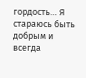гордость… Я стараюсь быть добрым и всегда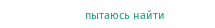пытаюсь найти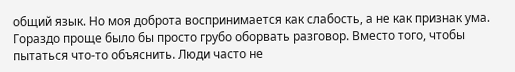общий язык. Но моя доброта воспринимается как слабость, а не как признак ума. Гораздо проще было бы просто грубо оборвать разговор. Вместо того, чтобы пытаться что-то объяснить. Люди часто не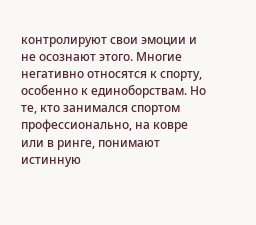контролируют свои эмоции и не осознают этого. Многие негативно относятся к спорту, особенно к единоборствам. Но те, кто занимался спортом профессионально, на ковре или в ринге, понимают истинную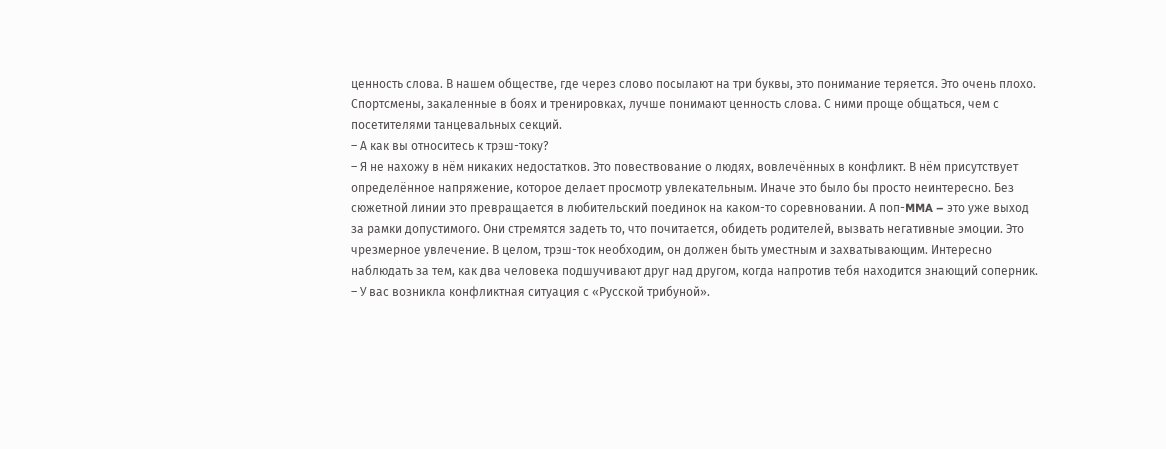ценность слова. В нашем обществе, где через слово посылают на три буквы, это понимание теряется. Это очень плохо. Спортсмены, закаленные в боях и тренировках, лучше понимают ценность слова. С ними проще общаться, чем с посетителями танцевальных секций.
– А как вы относитесь к трэш-току?
– Я не нахожу в нём никаких недостатков. Это повествование о людях, вовлечённых в конфликт. В нём присутствует определённое напряжение, которое делает просмотр увлекательным. Иначе это было бы просто неинтересно. Без сюжетной линии это превращается в любительский поединок на каком-то соревновании. А поп-MMA – это уже выход за рамки допустимого. Они стремятся задеть то, что почитается, обидеть родителей, вызвать негативные эмоции. Это чрезмерное увлечение. В целом, трэш-ток необходим, он должен быть уместным и захватывающим. Интересно наблюдать за тем, как два человека подшучивают друг над другом, когда напротив тебя находится знающий соперник.
– У вас возникла конфликтная ситуация с «Русской трибуной».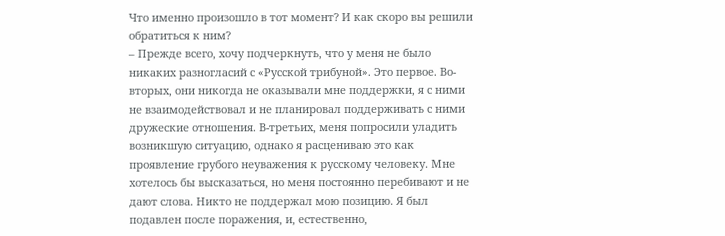Что именно произошло в тот момент? И как скоро вы решили обратиться к ним?
– Прежде всего, хочу подчеркнуть, что у меня не было никаких разногласий с «Русской трибуной». Это первое. Во-вторых, они никогда не оказывали мне поддержки, я с ними не взаимодействовал и не планировал поддерживать с ними дружеские отношения. В-третьих, меня попросили уладить возникшую ситуацию, однако я расцениваю это как проявление грубого неуважения к русскому человеку. Мне хотелось бы высказаться, но меня постоянно перебивают и не дают слова. Никто не поддержал мою позицию. Я был подавлен после поражения, и, естественно,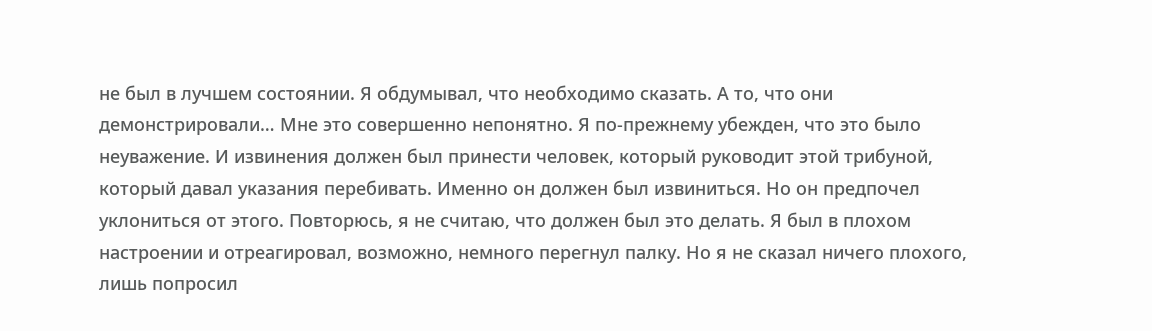не был в лучшем состоянии. Я обдумывал, что необходимо сказать. А то, что они демонстрировали… Мне это совершенно непонятно. Я по-прежнему убежден, что это было неуважение. И извинения должен был принести человек, который руководит этой трибуной, который давал указания перебивать. Именно он должен был извиниться. Но он предпочел уклониться от этого. Повторюсь, я не считаю, что должен был это делать. Я был в плохом настроении и отреагировал, возможно, немного перегнул палку. Но я не сказал ничего плохого, лишь попросил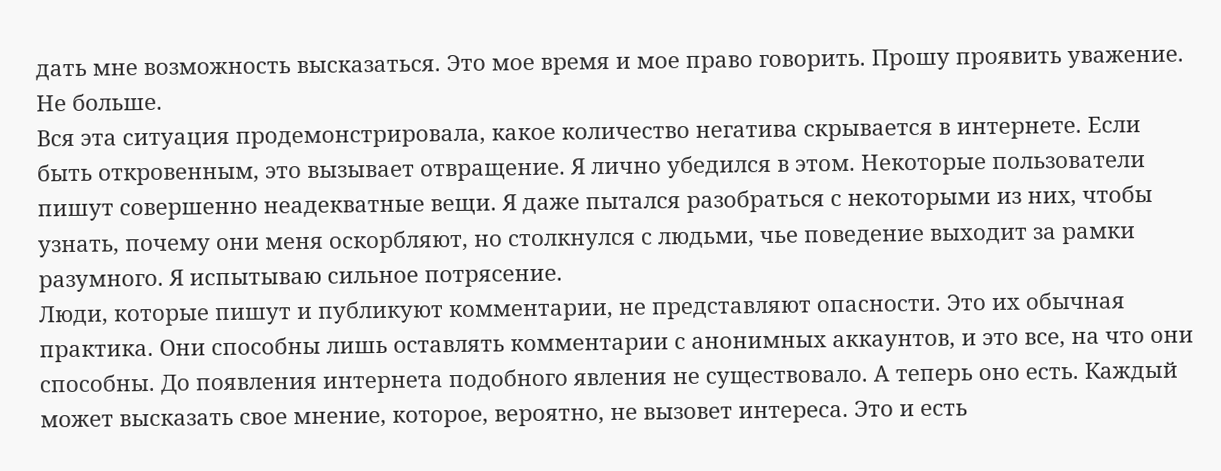дать мне возможность высказаться. Это мое время и мое право говорить. Прошу проявить уважение. Не больше.
Вся эта ситуация продемонстрировала, какое количество негатива скрывается в интернете. Если быть откровенным, это вызывает отвращение. Я лично убедился в этом. Некоторые пользователи пишут совершенно неадекватные вещи. Я даже пытался разобраться с некоторыми из них, чтобы узнать, почему они меня оскорбляют, но столкнулся с людьми, чье поведение выходит за рамки разумного. Я испытываю сильное потрясение.
Люди, которые пишут и публикуют комментарии, не представляют опасности. Это их обычная практика. Они способны лишь оставлять комментарии с анонимных аккаунтов, и это все, на что они способны. До появления интернета подобного явления не существовало. А теперь оно есть. Каждый может высказать свое мнение, которое, вероятно, не вызовет интереса. Это и есть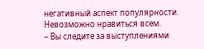негативный аспект популярности. Невозможно нравиться всем.
– Вы следите за выступлениями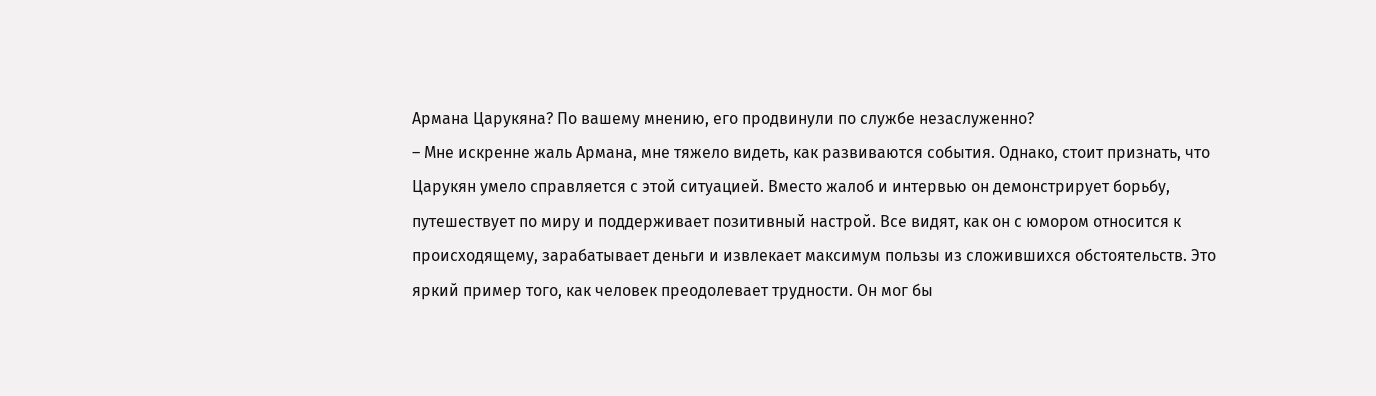Армана Царукяна? По вашему мнению, его продвинули по службе незаслуженно?
– Мне искренне жаль Армана, мне тяжело видеть, как развиваются события. Однако, стоит признать, что Царукян умело справляется с этой ситуацией. Вместо жалоб и интервью он демонстрирует борьбу, путешествует по миру и поддерживает позитивный настрой. Все видят, как он с юмором относится к происходящему, зарабатывает деньги и извлекает максимум пользы из сложившихся обстоятельств. Это яркий пример того, как человек преодолевает трудности. Он мог бы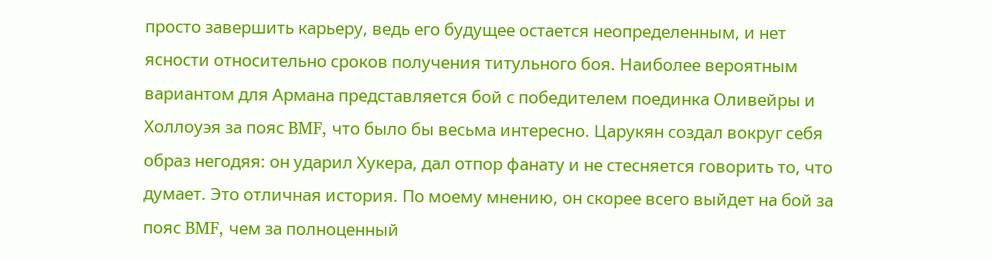просто завершить карьеру, ведь его будущее остается неопределенным, и нет ясности относительно сроков получения титульного боя. Наиболее вероятным вариантом для Армана представляется бой с победителем поединка Оливейры и Холлоуэя за пояс BMF, что было бы весьма интересно. Царукян создал вокруг себя образ негодяя: он ударил Хукера, дал отпор фанату и не стесняется говорить то, что думает. Это отличная история. По моему мнению, он скорее всего выйдет на бой за пояс BMF, чем за полноценный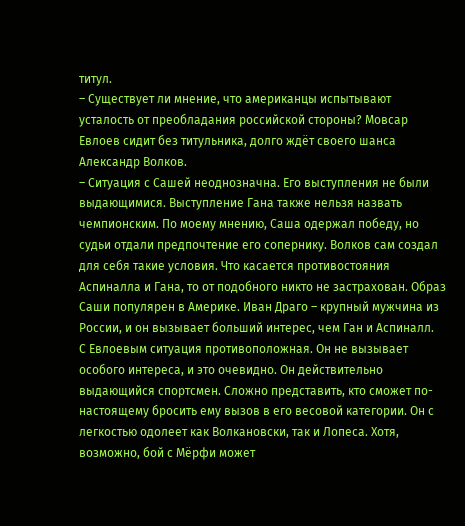титул.
– Существует ли мнение, что американцы испытывают усталость от преобладания российской стороны? Мовсар Евлоев сидит без титульника, долго ждёт своего шанса Александр Волков.
– Ситуация с Сашей неоднозначна. Его выступления не были выдающимися. Выступление Гана также нельзя назвать чемпионским. По моему мнению, Саша одержал победу, но судьи отдали предпочтение его сопернику. Волков сам создал для себя такие условия. Что касается противостояния Аспиналла и Гана, то от подобного никто не застрахован. Образ Саши популярен в Америке. Иван Драго – крупный мужчина из России, и он вызывает больший интерес, чем Ган и Аспиналл.
С Евлоевым ситуация противоположная. Он не вызывает особого интереса, и это очевидно. Он действительно выдающийся спортсмен. Сложно представить, кто сможет по-настоящему бросить ему вызов в его весовой категории. Он с легкостью одолеет как Волкановски, так и Лопеса. Хотя, возможно, бой с Мёрфи может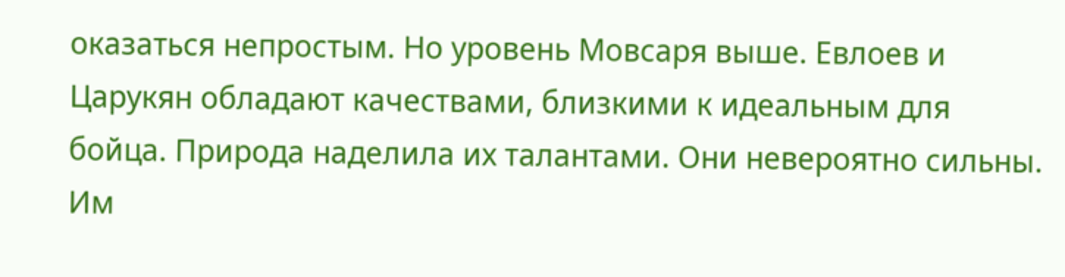оказаться непростым. Но уровень Мовсаря выше. Евлоев и Царукян обладают качествами, близкими к идеальным для бойца. Природа наделила их талантами. Они невероятно сильны. Им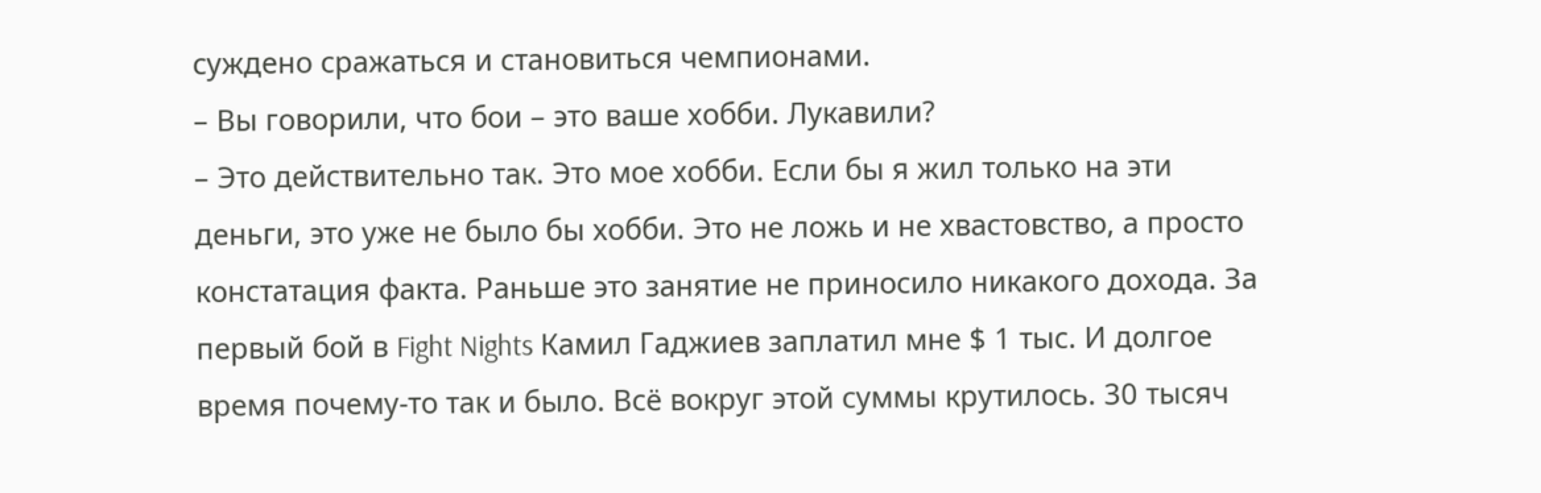суждено сражаться и становиться чемпионами.
– Вы говорили, что бои – это ваше хобби. Лукавили?
– Это действительно так. Это мое хобби. Если бы я жил только на эти деньги, это уже не было бы хобби. Это не ложь и не хвастовство, а просто констатация факта. Раньше это занятие не приносило никакого дохода. За первый бой в Fight Nights Камил Гаджиев заплатил мне $ 1 тыс. И долгое время почему-то так и было. Всё вокруг этой суммы крутилось. 30 тысяч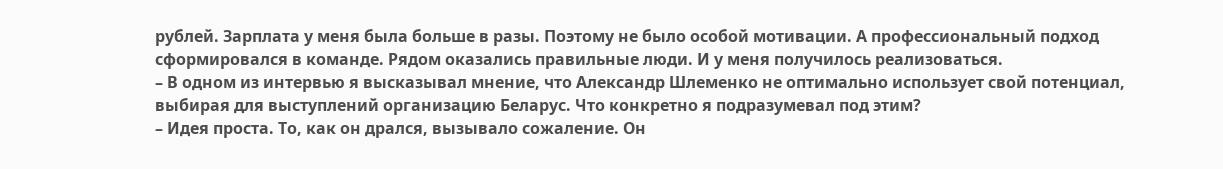рублей. Зарплата у меня была больше в разы. Поэтому не было особой мотивации. А профессиональный подход сформировался в команде. Рядом оказались правильные люди. И у меня получилось реализоваться.
– В одном из интервью я высказывал мнение, что Александр Шлеменко не оптимально использует свой потенциал, выбирая для выступлений организацию Беларус. Что конкретно я подразумевал под этим?
– Идея проста. То, как он дрался, вызывало сожаление. Он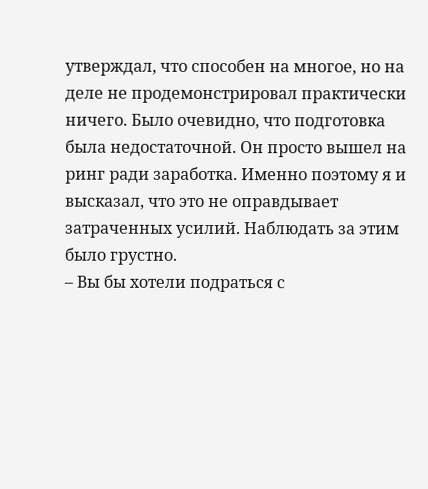утверждал, что способен на многое, но на деле не продемонстрировал практически ничего. Было очевидно, что подготовка была недостаточной. Он просто вышел на ринг ради заработка. Именно поэтому я и высказал, что это не оправдывает затраченных усилий. Наблюдать за этим было грустно.
– Вы бы хотели подраться с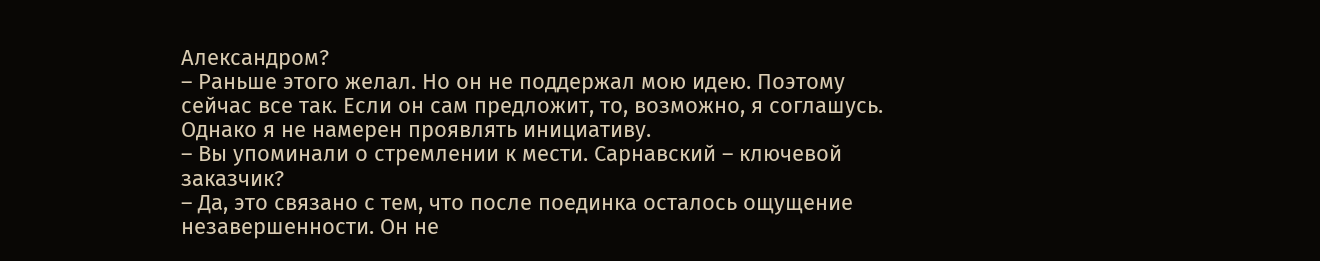Александром?
– Раньше этого желал. Но он не поддержал мою идею. Поэтому сейчас все так. Если он сам предложит, то, возможно, я соглашусь. Однако я не намерен проявлять инициативу.
– Вы упоминали о стремлении к мести. Сарнавский – ключевой заказчик?
– Да, это связано с тем, что после поединка осталось ощущение незавершенности. Он не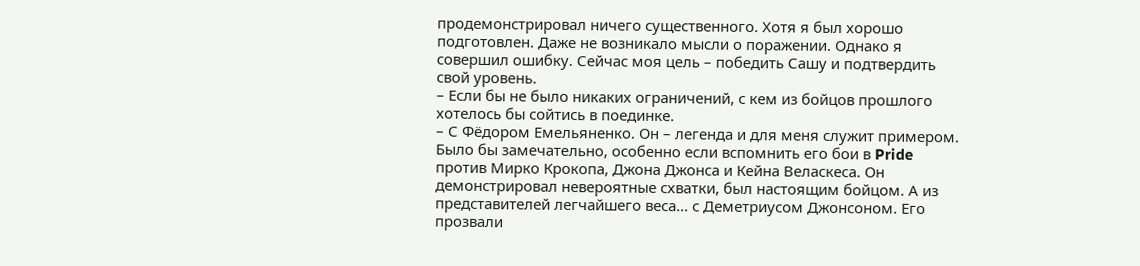продемонстрировал ничего существенного. Хотя я был хорошо подготовлен. Даже не возникало мысли о поражении. Однако я совершил ошибку. Сейчас моя цель – победить Сашу и подтвердить свой уровень.
– Если бы не было никаких ограничений, с кем из бойцов прошлого хотелось бы сойтись в поединке.
– С Фёдором Емельяненко. Он – легенда и для меня служит примером. Было бы замечательно, особенно если вспомнить его бои в Pride против Мирко Крокопа, Джона Джонса и Кейна Веласкеса. Он демонстрировал невероятные схватки, был настоящим бойцом. А из представителей легчайшего веса… с Деметриусом Джонсоном. Его прозвали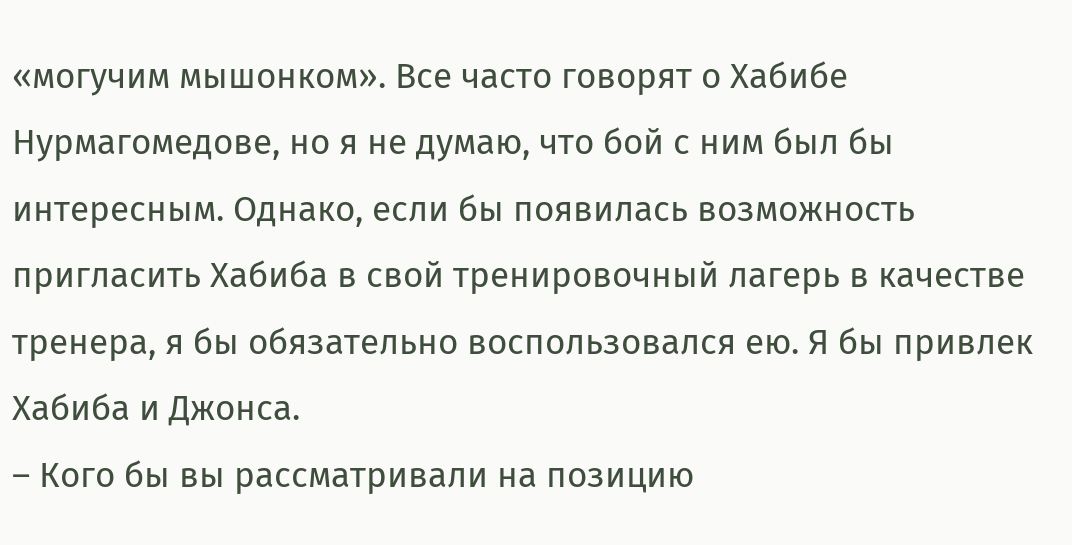«могучим мышонком». Все часто говорят о Хабибе Нурмагомедове, но я не думаю, что бой с ним был бы интересным. Однако, если бы появилась возможность пригласить Хабиба в свой тренировочный лагерь в качестве тренера, я бы обязательно воспользовался ею. Я бы привлек Хабиба и Джонса.
– Кого бы вы рассматривали на позицию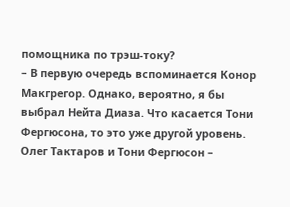помощника по трэш-току?
– В первую очередь вспоминается Конор Макгрегор. Однако, вероятно, я бы выбрал Нейта Диаза. Что касается Тони Фергюсона, то это уже другой уровень. Олег Тактаров и Тони Фергюсон –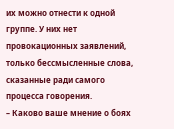их можно отнести к одной группе. У них нет провокационных заявлений, только бессмысленные слова, сказанные ради самого процесса говорения.
– Каково ваше мнение о боях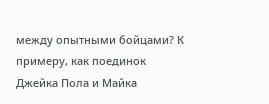между опытными бойцами? К примеру, как поединок Джейка Пола и Майка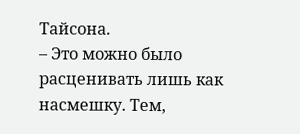Тайсона.
– Это можно было расценивать лишь как насмешку. Тем,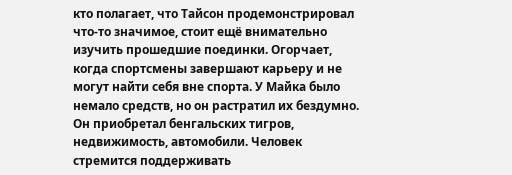кто полагает, что Тайсон продемонстрировал что-то значимое, стоит ещё внимательно изучить прошедшие поединки. Огорчает, когда спортсмены завершают карьеру и не могут найти себя вне спорта. У Майка было немало средств, но он растратил их бездумно. Он приобретал бенгальских тигров, недвижимость, автомобили. Человек стремится поддерживать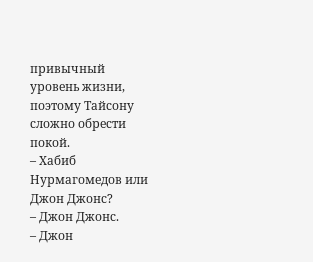привычный уровень жизни, поэтому Тайсону сложно обрести покой.
– Хабиб Нурмагомедов или Джон Джонс?
– Джон Джонс.
– Джон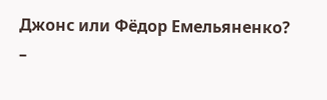Джонс или Фёдор Емельяненко?
–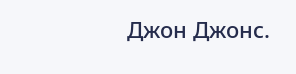Джон Джонс.